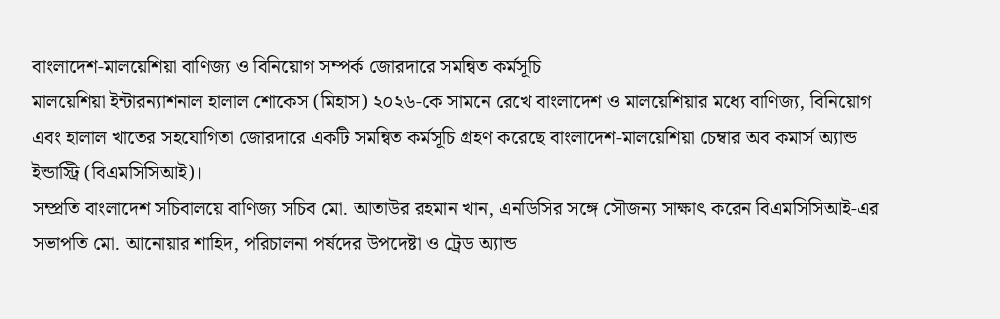বাংলাদেশ-মালয়েশিয়া বাণিজ্য ও বিনিয়োগ সম্পর্ক জোরদারে সমন্বিত কর্মসূচি
মালয়েশিয়া ইন্টারন্যাশনাল হালাল শোকেস (মিহাস) ২০২৬-কে সামনে রেখে বাংলাদেশ ও মালয়েশিয়ার মধ্যে বাণিজ্য, বিনিয়োগ এবং হালাল খাতের সহযোগিতা জোরদারে একটি সমন্বিত কর্মসূচি গ্রহণ করেছে বাংলাদেশ-মালয়েশিয়া চেম্বার অব কমার্স অ্যান্ড ইন্ডাস্ট্রি (বিএমসিসিআই)।
সম্প্রতি বাংলাদেশ সচিবালয়ে বাণিজ্য সচিব মো. আতাউর রহমান খান, এনডিসির সঙ্গে সৌজন্য সাক্ষাৎ করেন বিএমসিসিআই-এর সভাপতি মো. আনোয়ার শাহিদ, পরিচালনা পর্ষদের উপদেষ্টা ও ট্রেড অ্যান্ড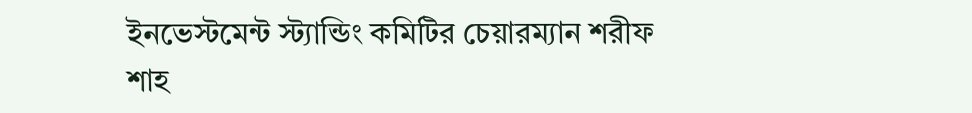ইনভেস্টমেন্ট স্ট্যান্ডিং কমিটির চেয়ারম্যান শরীফ শাহ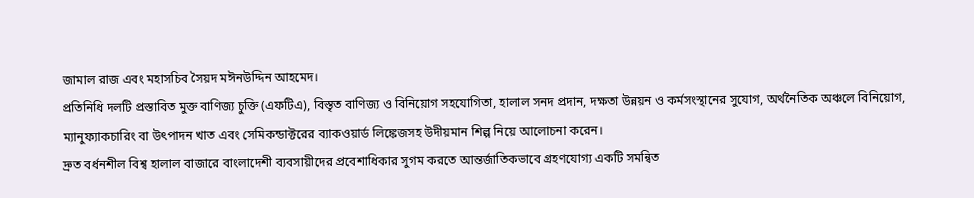জামাল রাজ এবং মহাসচিব সৈয়দ মঈনউদ্দিন আহমেদ।
প্রতিনিধি দলটি প্রস্তাবিত মুক্ত বাণিজ্য চুক্তি (এফটিএ), বিস্তৃত বাণিজ্য ও বিনিয়োগ সহযোগিতা, হালাল সনদ প্রদান, দক্ষতা উন্নয়ন ও কর্মসংস্থানের সুযোগ, অর্থনৈতিক অঞ্চলে বিনিয়োগ, ম্যানুফ্যাকচারিং বা উৎপাদন খাত এবং সেমিকন্ডাক্টরের ব্যাকওয়ার্ড লিঙ্কেজসহ উদীয়মান শিল্প নিয়ে আলোচনা করেন।
দ্রুত বর্ধনশীল বিশ্ব হালাল বাজারে বাংলাদেশী ব্যবসায়ীদের প্রবেশাধিকার সুগম করতে আন্তর্জাতিকভাবে গ্রহণযোগ্য একটি সমন্বিত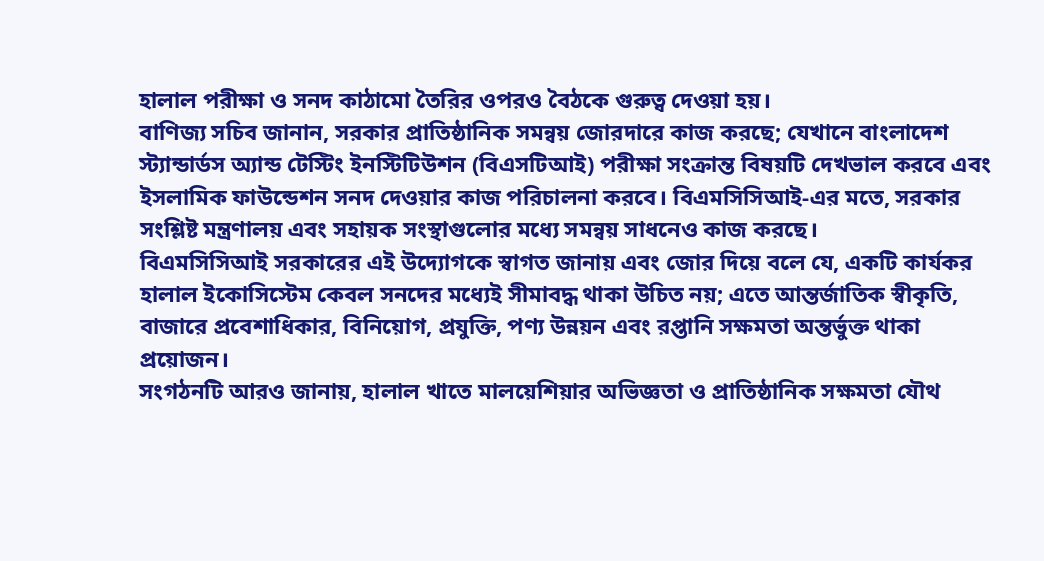হালাল পরীক্ষা ও সনদ কাঠামো তৈরির ওপরও বৈঠকে গুরুত্ব দেওয়া হয়।
বাণিজ্য সচিব জানান, সরকার প্রাতিষ্ঠানিক সমন্বয় জোরদারে কাজ করছে; যেখানে বাংলাদেশ স্ট্যান্ডার্ডস অ্যান্ড টেস্টিং ইনস্টিটিউশন (বিএসটিআই) পরীক্ষা সংক্রান্ত বিষয়টি দেখভাল করবে এবং ইসলামিক ফাউন্ডেশন সনদ দেওয়ার কাজ পরিচালনা করবে। বিএমসিসিআই-এর মতে, সরকার সংশ্লিষ্ট মন্ত্রণালয় এবং সহায়ক সংস্থাগুলোর মধ্যে সমন্বয় সাধনেও কাজ করছে।
বিএমসিসিআই সরকারের এই উদ্যোগকে স্বাগত জানায় এবং জোর দিয়ে বলে যে, একটি কার্যকর হালাল ইকোসিস্টেম কেবল সনদের মধ্যেই সীমাবদ্ধ থাকা উচিত নয়; এতে আন্তর্জাতিক স্বীকৃতি, বাজারে প্রবেশাধিকার, বিনিয়োগ, প্রযুক্তি, পণ্য উন্নয়ন এবং রপ্তানি সক্ষমতা অন্তর্ভুক্ত থাকা প্রয়োজন।
সংগঠনটি আরও জানায়, হালাল খাতে মালয়েশিয়ার অভিজ্ঞতা ও প্রাতিষ্ঠানিক সক্ষমতা যৌথ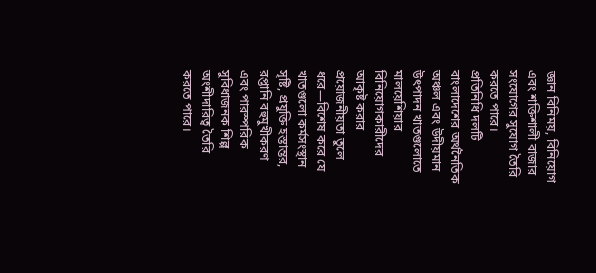জ্ঞান বিনিময়, বিনিয়োগ এবং শক্তিশালী বাজার সংযোগের সুযোগ তৈরি করতে পারে।
প্রতিনিধি দলটি বাংলাদেশের অর্থনৈতিক অঞ্চল এবং উদীয়মান উৎপাদন খাতগুলোতে মালয়েশিয়ার বিনিয়োগকারীদের আকৃষ্ট করার প্রয়োজনীয়তা তুলে ধরে—বিশেষ করে যে খাতগুলো কর্মসংস্থান সৃষ্টি, প্রযুক্তি হস্তান্তর, রপ্তানি বহুমুখীকরণ এবং পারস্পরিক সুবিধাজনক শিল্প অংশীদারিত্ব তৈরি করতে পারে।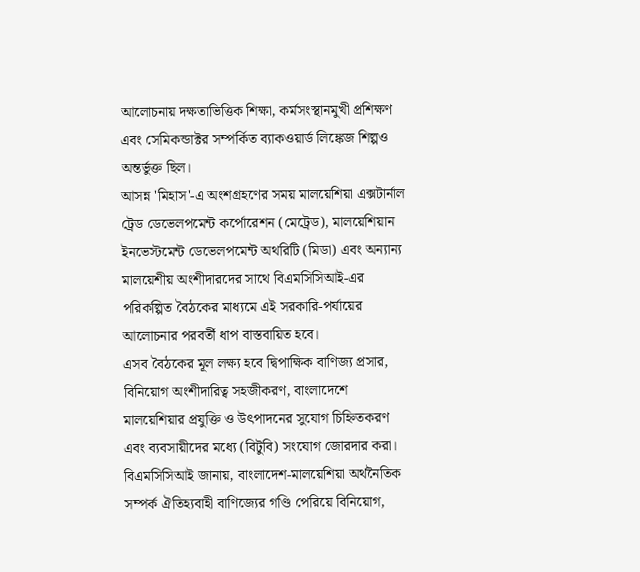আলোচনায় দক্ষতাভিত্তিক শিক্ষা, কর্মসংস্থানমুখী প্রশিক্ষণ এবং সেমিকন্ডাক্টর সম্পর্কিত ব্যাকওয়ার্ড লিঙ্কেজ শিল্পও অন্তর্ভুক্ত ছিল।
আসন্ন 'মিহাস'-এ অংশগ্রহণের সময় মালয়েশিয়া এক্সটার্নাল ট্রেড ডেভেলপমেন্ট কর্পোরেশন (মেট্রেড), মালয়েশিয়ান ইনভেস্টমেন্ট ডেভেলপমেন্ট অথরিটি (মিডা) এবং অন্যান্য মালয়েশীয় অংশীদারদের সাথে বিএমসিসিআই-এর পরিকল্পিত বৈঠকের মাধ্যমে এই সরকারি-পর্যায়ের আলোচনার পরবর্তী ধাপ বাস্তবায়িত হবে।
এসব বৈঠকের মূল লক্ষ্য হবে দ্বিপাক্ষিক বাণিজ্য প্রসার, বিনিয়োগ অংশীদারিত্ব সহজীকরণ, বাংলাদেশে মালয়েশিয়ার প্রযুক্তি ও উৎপাদনের সুযোগ চিহ্নিতকরণ এবং ব্যবসায়ীদের মধ্যে (বিটুবি) সংযোগ জোরদার করা।
বিএমসিসিআই জানায়, বাংলাদেশ-মালয়েশিয়া অর্থনৈতিক সম্পর্ক ঐতিহ্যবাহী বাণিজ্যের গণ্ডি পেরিয়ে বিনিয়োগ,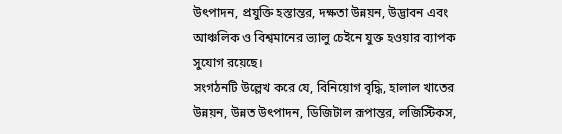উৎপাদন, প্রযুক্তি হস্তান্তর, দক্ষতা উন্নয়ন, উদ্ভাবন এবং আঞ্চলিক ও বিশ্বমানের ভ্যালু চেইনে যুক্ত হওয়ার ব্যাপক সুযোগ রয়েছে।
সংগঠনটি উল্লেখ করে যে, বিনিয়োগ বৃদ্ধি, হালাল খাতের উন্নয়ন, উন্নত উৎপাদন, ডিজিটাল রূপান্তর, লজিস্টিকস,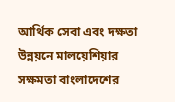আর্থিক সেবা এবং দক্ষতা উন্নয়নে মালয়েশিয়ার সক্ষমতা বাংলাদেশের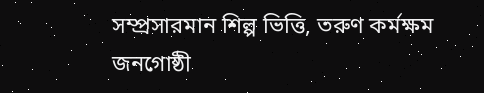সম্প্রসারমান শিল্প ভিত্তি, তরুণ কর্মক্ষম জনগোষ্ঠী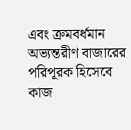এবং ক্রমবর্ধমান অভ্যন্তরীণ বাজারের পরিপূরক হিসেবে কাজ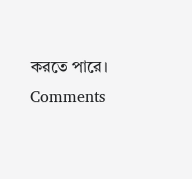করতে পারে।
Comments